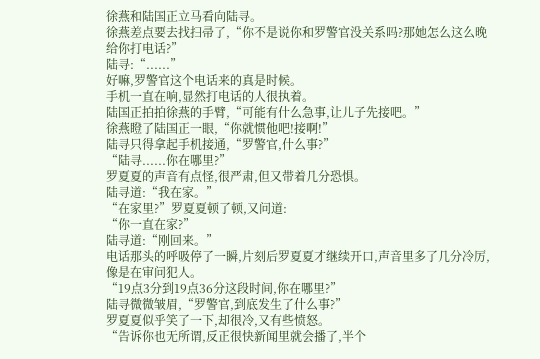徐燕和陆国正立马看向陆寻。
徐燕差点要去找扫帚了,“你不是说你和罗警官没关系吗?那她怎么这么晚给你打电话?”
陆寻:“......”
好嘛,罗警官这个电话来的真是时候。
手机一直在响,显然打电话的人很执着。
陆国正拍拍徐燕的手臂,“可能有什么急事,让儿子先接吧。”
徐燕瞪了陆国正一眼,“你就惯他吧!接啊!”
陆寻只得拿起手机接通,“罗警官,什么事?”
“陆寻......你在哪里?”
罗夏夏的声音有点怪,很严肃,但又带着几分恐惧。
陆寻道:“我在家。”
“在家里?”罗夏夏顿了顿,又问道:
“你一直在家?”
陆寻道:“刚回来。”
电话那头的呼吸停了一瞬,片刻后罗夏夏才继续开口,声音里多了几分冷厉,像是在审问犯人。
“19点3分到19点36分这段时间,你在哪里?”
陆寻微微皱眉,“罗警官,到底发生了什么事?”
罗夏夏似乎笑了一下,却很冷,又有些愤怒。
“告诉你也无所谓,反正很快新闻里就会播了,半个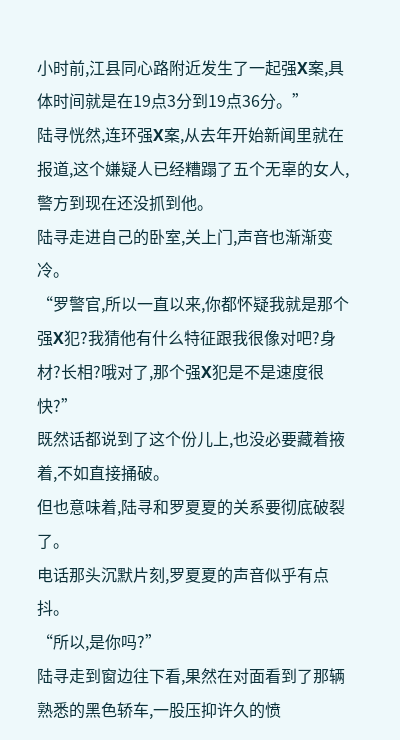小时前,江县同心路附近发生了一起强X案,具体时间就是在19点3分到19点36分。”
陆寻恍然,连环强X案,从去年开始新闻里就在报道,这个嫌疑人已经糟蹋了五个无辜的女人,警方到现在还没抓到他。
陆寻走进自己的卧室,关上门,声音也渐渐变冷。
“罗警官,所以一直以来,你都怀疑我就是那个强X犯?我猜他有什么特征跟我很像对吧?身材?长相?哦对了,那个强X犯是不是速度很快?”
既然话都说到了这个份儿上,也没必要藏着掖着,不如直接捅破。
但也意味着,陆寻和罗夏夏的关系要彻底破裂了。
电话那头沉默片刻,罗夏夏的声音似乎有点抖。
“所以,是你吗?”
陆寻走到窗边往下看,果然在对面看到了那辆熟悉的黑色轿车,一股压抑许久的愤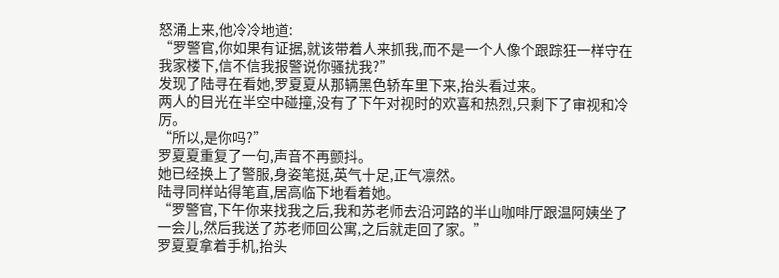怒涌上来,他冷冷地道:
“罗警官,你如果有证据,就该带着人来抓我,而不是一个人像个跟踪狂一样守在我家楼下,信不信我报警说你骚扰我?”
发现了陆寻在看她,罗夏夏从那辆黑色轿车里下来,抬头看过来。
两人的目光在半空中碰撞,没有了下午对视时的欢喜和热烈,只剩下了审视和冷厉。
“所以,是你吗?”
罗夏夏重复了一句,声音不再颤抖。
她已经换上了警服,身姿笔挺,英气十足,正气凛然。
陆寻同样站得笔直,居高临下地看着她。
“罗警官,下午你来找我之后,我和苏老师去沿河路的半山咖啡厅跟温阿姨坐了一会儿,然后我送了苏老师回公寓,之后就走回了家。”
罗夏夏拿着手机,抬头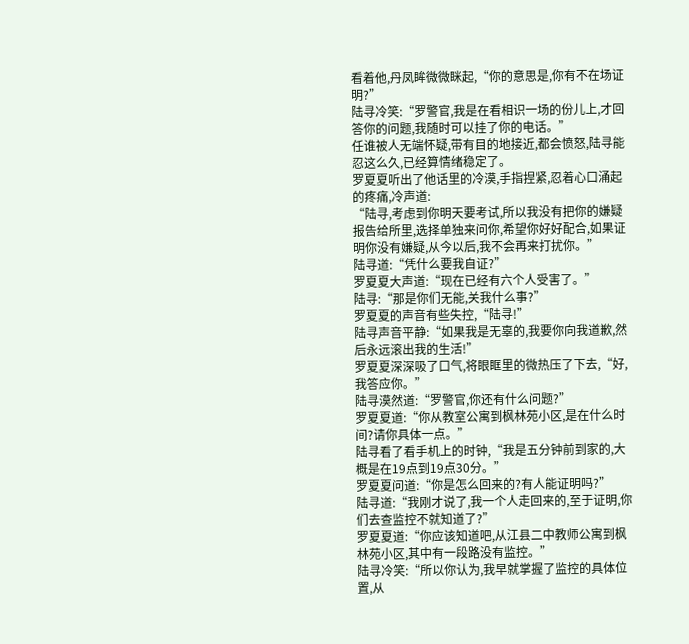看着他,丹凤眸微微眯起,“你的意思是,你有不在场证明?”
陆寻冷笑:“罗警官,我是在看相识一场的份儿上,才回答你的问题,我随时可以挂了你的电话。”
任谁被人无端怀疑,带有目的地接近,都会愤怒,陆寻能忍这么久,已经算情绪稳定了。
罗夏夏听出了他话里的冷漠,手指捏紧,忍着心口涌起的疼痛,冷声道:
“陆寻,考虑到你明天要考试,所以我没有把你的嫌疑报告给所里,选择单独来问你,希望你好好配合,如果证明你没有嫌疑,从今以后,我不会再来打扰你。”
陆寻道:“凭什么要我自证?”
罗夏夏大声道:“现在已经有六个人受害了。”
陆寻:“那是你们无能,关我什么事?”
罗夏夏的声音有些失控,“陆寻!”
陆寻声音平静:“如果我是无辜的,我要你向我道歉,然后永远滚出我的生活!”
罗夏夏深深吸了口气,将眼眶里的微热压了下去,“好,我答应你。”
陆寻漠然道:“罗警官,你还有什么问题?”
罗夏夏道:“你从教室公寓到枫林苑小区,是在什么时间?请你具体一点。”
陆寻看了看手机上的时钟,“我是五分钟前到家的,大概是在19点到19点30分。”
罗夏夏问道:“你是怎么回来的?有人能证明吗?”
陆寻道:“我刚才说了,我一个人走回来的,至于证明,你们去查监控不就知道了?”
罗夏夏道:“你应该知道吧,从江县二中教师公寓到枫林苑小区,其中有一段路没有监控。”
陆寻冷笑:“所以你认为,我早就掌握了监控的具体位置,从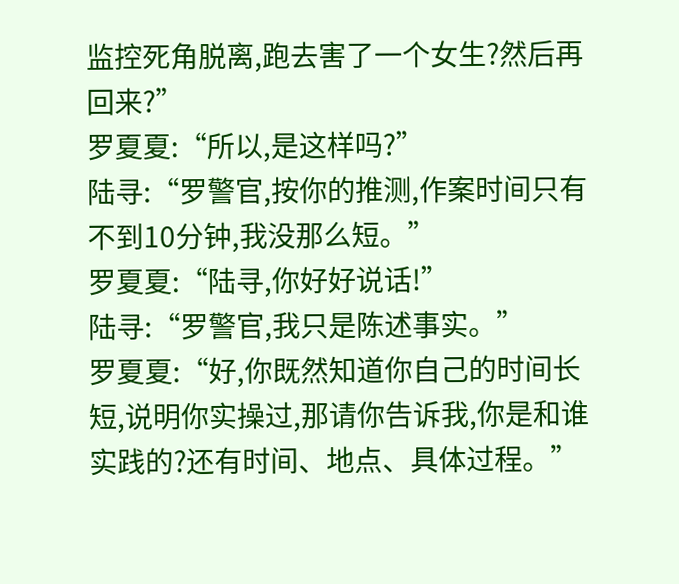监控死角脱离,跑去害了一个女生?然后再回来?”
罗夏夏:“所以,是这样吗?”
陆寻:“罗警官,按你的推测,作案时间只有不到10分钟,我没那么短。”
罗夏夏:“陆寻,你好好说话!”
陆寻:“罗警官,我只是陈述事实。”
罗夏夏:“好,你既然知道你自己的时间长短,说明你实操过,那请你告诉我,你是和谁实践的?还有时间、地点、具体过程。”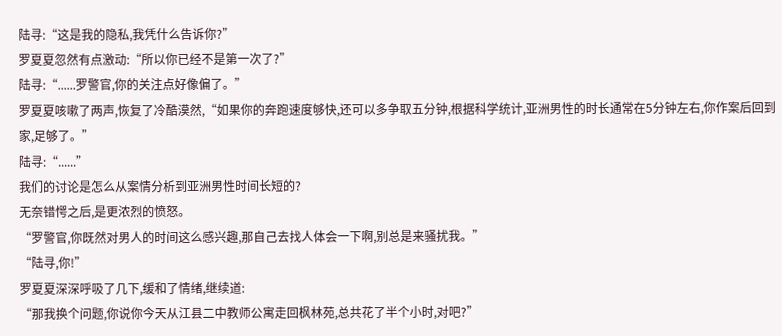陆寻:“这是我的隐私,我凭什么告诉你?”
罗夏夏忽然有点激动:“所以你已经不是第一次了?”
陆寻:“......罗警官,你的关注点好像偏了。”
罗夏夏咳嗽了两声,恢复了冷酷漠然,“如果你的奔跑速度够快,还可以多争取五分钟,根据科学统计,亚洲男性的时长通常在5分钟左右,你作案后回到家,足够了。”
陆寻:“......”
我们的讨论是怎么从案情分析到亚洲男性时间长短的?
无奈错愕之后,是更浓烈的愤怒。
“罗警官,你既然对男人的时间这么感兴趣,那自己去找人体会一下啊,别总是来骚扰我。”
“陆寻,你!”
罗夏夏深深呼吸了几下,缓和了情绪,继续道:
“那我换个问题,你说你今天从江县二中教师公寓走回枫林苑,总共花了半个小时,对吧?”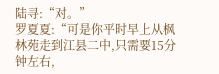陆寻:“对。”
罗夏夏:“可是你平时早上从枫林苑走到江县二中,只需要15分钟左右,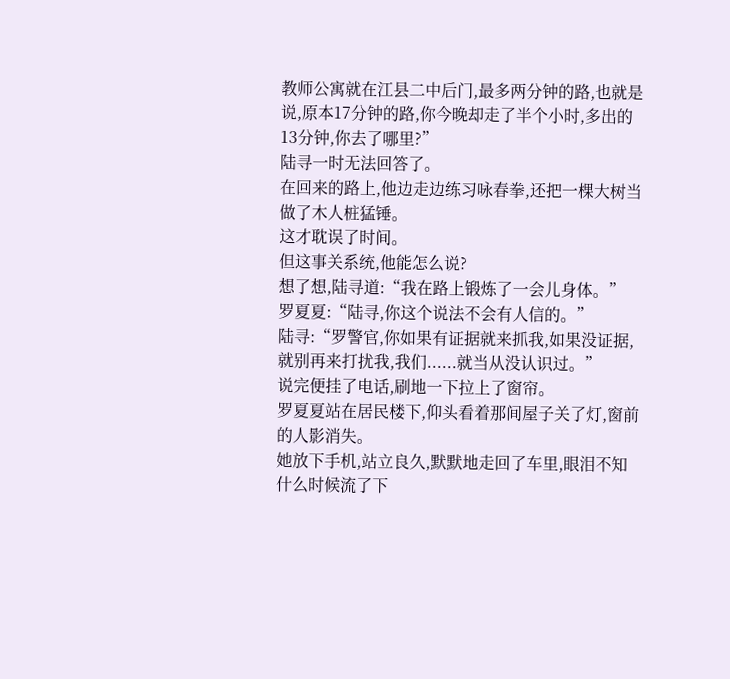教师公寓就在江县二中后门,最多两分钟的路,也就是说,原本17分钟的路,你今晚却走了半个小时,多出的13分钟,你去了哪里?”
陆寻一时无法回答了。
在回来的路上,他边走边练习咏春拳,还把一棵大树当做了木人桩猛锤。
这才耽误了时间。
但这事关系统,他能怎么说?
想了想,陆寻道:“我在路上锻炼了一会儿身体。”
罗夏夏:“陆寻,你这个说法不会有人信的。”
陆寻:“罗警官,你如果有证据就来抓我,如果没证据,就别再来打扰我,我们......就当从没认识过。”
说完便挂了电话,刷地一下拉上了窗帘。
罗夏夏站在居民楼下,仰头看着那间屋子关了灯,窗前的人影消失。
她放下手机,站立良久,默默地走回了车里,眼泪不知什么时候流了下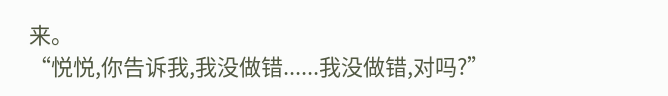来。
“悦悦,你告诉我,我没做错......我没做错,对吗?”